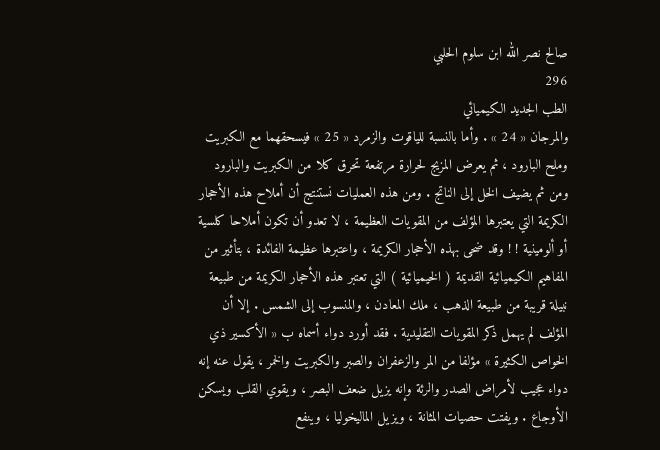صالح نصر الله ابن سلوم الحلبي
296
الطب الجديد الكيميائي
والمرجان « 24 » . وأما بالنسبة للياقوت والزمرد « 25 » فيسحقهما مع الكبريت وملح البارود ، ثم يعرض المزيج لحرارة مرتفعة تحرق كلا من الكبريت والبارود ومن ثم يضيف الخل إلى الناتج . ومن هذه العمليات نستنتج أن أملاح هذه الأحجار الكريمة التي يعتبرها المؤلف من المقويات العظيمة ، لا تعدو أن تكون أملاحا كلسية أو ألومينية ! ! وقد ضحى بهذه الأحجار الكريمة ، واعتبرها عظيمة الفائدة ، بتأثير من المفاهيم الكيميائية القديمة ( الخيميائية ) التي تعتبر هذه الأحجار الكريمة من طبيعة نبيلة قريبة من طبيعة الذهب ، ملك المعادن ، والمنسوب إلى الشمس . إلا أن المؤلف لم يهمل ذكر المقويات التقليدية . فقد أورد دواء أسماه ب « الأكسير ذي الخواص الكثيرة » مؤلفا من المر والزعفران والصبر والكبريت والخمر ، يقول عنه إنه دواء عجيب لأمراض الصدر والرئة وإنه يزيل ضعف البصر ، ويقوي القلب ويسكن الأوجاع . ويفتت حصيات المثانة ، ويزيل الماليخوليا ، وينفع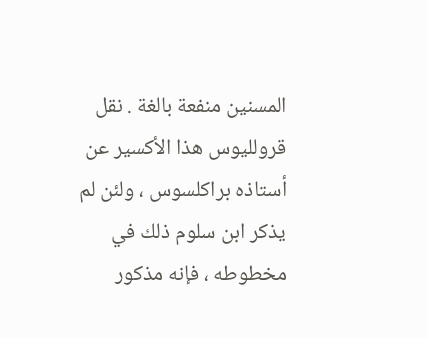المسنين منفعة بالغة . نقل قرولليوس هذا الأكسير عن أستاذه براكلسوس ، ولئن لم يذكر ابن سلوم ذلك في مخطوطه ، فإنه مذكور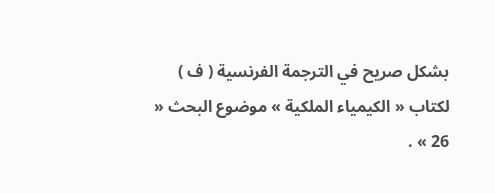بشكل صريح في الترجمة الفرنسية ( ف ) لكتاب « الكيمياء الملكية » موضوع البحث « 26 » .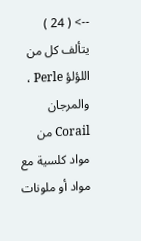--> ( 24 ) يتألف كل من اللؤلؤ Perle ، والمرجان Corail من مواد كلسية مع مواد أو ملونات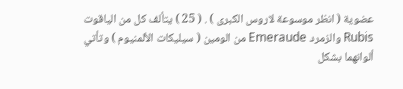عضوية ( انظر موسوعة لاروس الكبرى ) . ( 25 ) يتألف كل من الياقوت Rubis والزمرد Emeraude من الومين ( سيليكات الألمنيوم ) وتأتي ألوانهما بشكل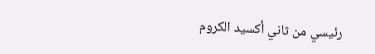رئيسي من ثاني أكسيد الكروم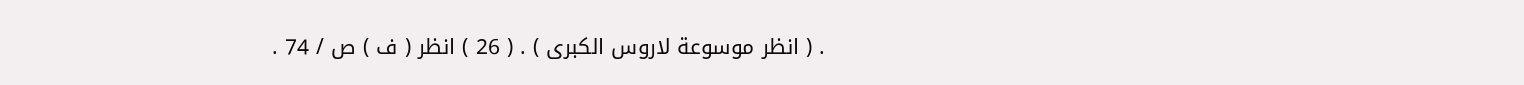. ( انظر موسوعة لاروس الكبرى ) . ( 26 ) انظر ( ف ) ص / 74 .